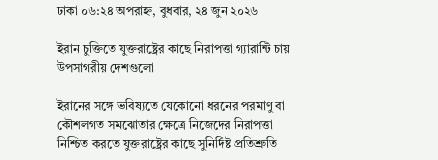ঢাকা ০৬:২৪ অপরাহ্ন, বুধবার, ২৪ জুন ২০২৬

ইরান চুক্তিতে যুক্তরাষ্ট্রের কাছে নিরাপত্তা গ্যারান্টি চায় উপসাগরীয় দেশগুলো

ইরানের সঙ্গে ভবিষ্যতে যেকোনো ধরনের পরমাণু বা কৌশলগত সমঝোতার ক্ষেত্রে নিজেদের নিরাপত্তা নিশ্চিত করতে যুক্তরাষ্ট্রের কাছে সুনির্দিষ্ট প্রতিশ্রুতি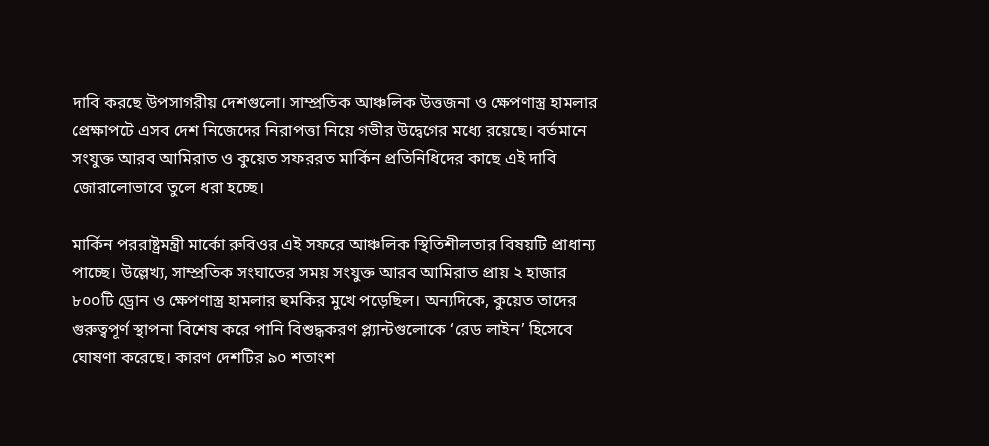দাবি করছে উপসাগরীয় দেশগুলো। সাম্প্রতিক আঞ্চলিক উত্তজনা ও ক্ষেপণাস্ত্র হামলার প্রেক্ষাপটে এসব দেশ নিজেদের নিরাপত্তা নিয়ে গভীর উদ্বেগের মধ্যে রয়েছে। বর্তমানে সংযুক্ত আরব আমিরাত ও কুয়েত সফররত মার্কিন প্রতিনিধিদের কাছে এই দাবি জোরালোভাবে তুলে ধরা হচ্ছে।

মার্কিন পররাষ্ট্রমন্ত্রী মার্কো রুবিওর এই সফরে আঞ্চলিক স্থিতিশীলতার বিষয়টি প্রাধান্য পাচ্ছে। উল্লেখ্য, সাম্প্রতিক সংঘাতের সময় সংযুক্ত আরব আমিরাত প্রায় ২ হাজার ৮০০টি ড্রোন ও ক্ষেপণাস্ত্র হামলার হুমকির মুখে পড়েছিল। অন্যদিকে, কুয়েত তাদের গুরুত্বপূর্ণ স্থাপনা বিশেষ করে পানি বিশুদ্ধকরণ প্ল্যান্টগুলোকে ‘রেড লাইন’ হিসেবে ঘোষণা করেছে। কারণ দেশটির ৯০ শতাংশ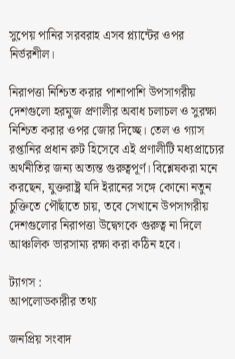সুপেয় পানির সরবরাহ এসব প্ল্যান্টের ওপর নির্ভরশীল।

নিরাপত্তা নিশ্চিত করার পাশাপাশি উপসাগরীয় দেশগুলো হরমুজ প্রণালীর অবাধ চলাচল ও সুরক্ষা নিশ্চিত করার ওপর জোর দিচ্ছে। তেল ও গ্যাস রপ্তানির প্রধান রুট হিসেবে এই প্রণালীটি মধ্যপ্রাচ্যের অর্থনীতির জন্য অত্যন্ত গুরুত্বপূর্ণ। বিশ্লেষকরা মনে করছেন, যুক্তরাষ্ট্র যদি ইরানের সঙ্গে কোনো নতুন চুক্তিতে পৌঁছাতে চায়, তবে সেখানে উপসাগরীয় দেশগুলোর নিরাপত্তা উদ্বেগকে গুরুত্ব না দিলে আঞ্চলিক ভারসাম্য রক্ষা করা কঠিন হবে।

ট্যাগস :
আপলোডকারীর তথ্য

জনপ্রিয় সংবাদ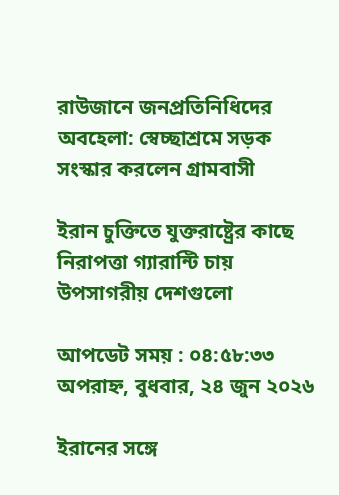রাউজানে জনপ্রতিনিধিদের অবহেলা: স্বেচ্ছাশ্রমে সড়ক সংস্কার করলেন গ্রামবাসী

ইরান চুক্তিতে যুক্তরাষ্ট্রের কাছে নিরাপত্তা গ্যারান্টি চায় উপসাগরীয় দেশগুলো

আপডেট সময় : ০৪:৫৮:৩৩ অপরাহ্ন, বুধবার, ২৪ জুন ২০২৬

ইরানের সঙ্গে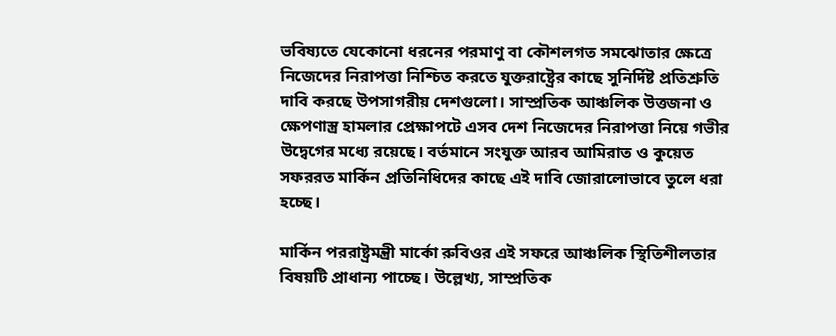ভবিষ্যতে যেকোনো ধরনের পরমাণু বা কৌশলগত সমঝোতার ক্ষেত্রে নিজেদের নিরাপত্তা নিশ্চিত করতে যুক্তরাষ্ট্রের কাছে সুনির্দিষ্ট প্রতিশ্রুতি দাবি করছে উপসাগরীয় দেশগুলো। সাম্প্রতিক আঞ্চলিক উত্তজনা ও ক্ষেপণাস্ত্র হামলার প্রেক্ষাপটে এসব দেশ নিজেদের নিরাপত্তা নিয়ে গভীর উদ্বেগের মধ্যে রয়েছে। বর্তমানে সংযুক্ত আরব আমিরাত ও কুয়েত সফররত মার্কিন প্রতিনিধিদের কাছে এই দাবি জোরালোভাবে তুলে ধরা হচ্ছে।

মার্কিন পররাষ্ট্রমন্ত্রী মার্কো রুবিওর এই সফরে আঞ্চলিক স্থিতিশীলতার বিষয়টি প্রাধান্য পাচ্ছে। উল্লেখ্য, সাম্প্রতিক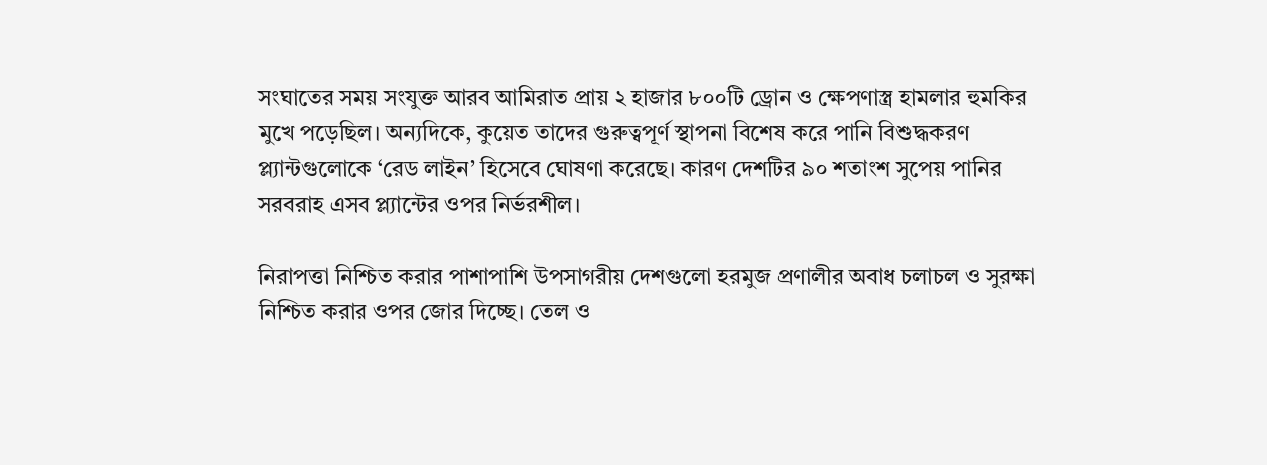সংঘাতের সময় সংযুক্ত আরব আমিরাত প্রায় ২ হাজার ৮০০টি ড্রোন ও ক্ষেপণাস্ত্র হামলার হুমকির মুখে পড়েছিল। অন্যদিকে, কুয়েত তাদের গুরুত্বপূর্ণ স্থাপনা বিশেষ করে পানি বিশুদ্ধকরণ প্ল্যান্টগুলোকে ‘রেড লাইন’ হিসেবে ঘোষণা করেছে। কারণ দেশটির ৯০ শতাংশ সুপেয় পানির সরবরাহ এসব প্ল্যান্টের ওপর নির্ভরশীল।

নিরাপত্তা নিশ্চিত করার পাশাপাশি উপসাগরীয় দেশগুলো হরমুজ প্রণালীর অবাধ চলাচল ও সুরক্ষা নিশ্চিত করার ওপর জোর দিচ্ছে। তেল ও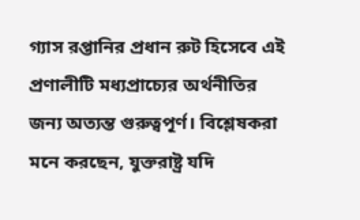গ্যাস রপ্তানির প্রধান রুট হিসেবে এই প্রণালীটি মধ্যপ্রাচ্যের অর্থনীতির জন্য অত্যন্ত গুরুত্বপূর্ণ। বিশ্লেষকরা মনে করছেন, যুক্তরাষ্ট্র যদি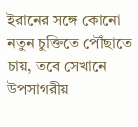ইরানের সঙ্গে কোনো নতুন চুক্তিতে পৌঁছাতে চায়, তবে সেখানে উপসাগরীয়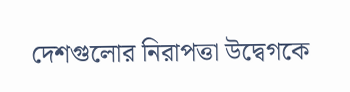দেশগুলোর নিরাপত্তা উদ্বেগকে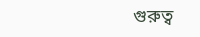গুরুত্ব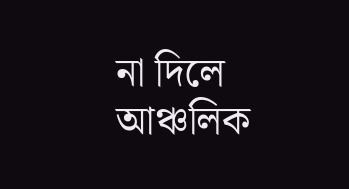না দিলে আঞ্চলিক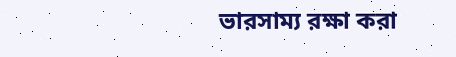ভারসাম্য রক্ষা করা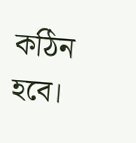কঠিন হবে।